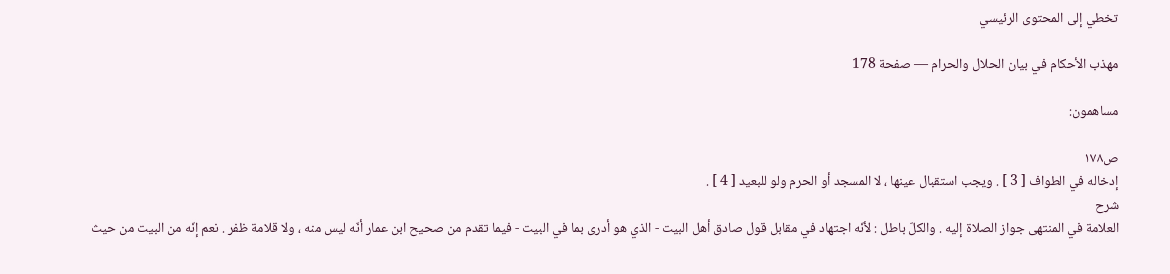تخطي إلى المحتوى الرئيسي

مهذب الأحكام في بيان الحلال والحرام — صفحة 178

مساهمون:

ص١٧٨
إدخاله في الطواف [ 3 ] . ويجب استقبال عينها ، لا المسجد أو الحرم ولو للبعيد [ 4 ] .
شرح
العلامة في المنتهى جواز الصلاة إليه . والكلّ باطل : لأنّه اجتهاد في مقابل قول صادق أهل البيت - الذي هو أدرى بما في البيت - فيما تقدم من صحيح ابن عمار أنّه ليس منه ، ولا قلامة ظفر . نعم إنّه من البيت من حيث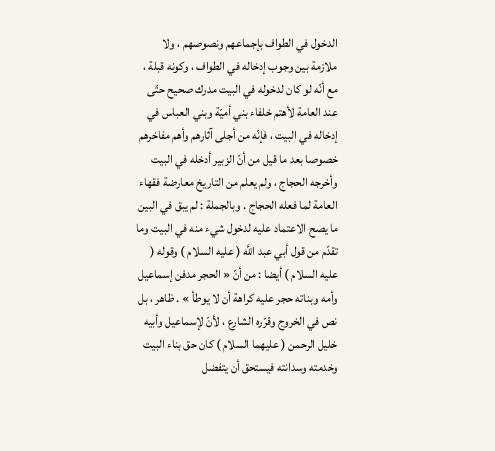الدخول في الطواف بإجماعهم ونصوصهم ، ولا ملازمة بين وجوب إدخاله في الطواف ، وكونه قبلة ، مع أنّه لو كان لدخوله في البيت مدرك صحيح حتّى عند العامة لأهتم خلفاء بني أميّة وبني العباس في إدخاله في البيت ، فإنّه من أجلى آثارهم وأهم مفاخرهم خصوصا بعد ما قيل من أنّ الزبير أدخله في البيت وأخرجه الحجاج ، ولم يعلم من التاريخ معارضة فقهاء العامة لما فعله الحجاج . وبالجملة : لم يبق في البين ما يصح الاعتماد عليه لدخول شيء منه في البيت وما تقدّم من قول أبي عبد اللَّه ( عليه السلام ) وقوله ( عليه السلام ) أيضا : من أنّ « الحجر مدفن إسماعيل وأمه وبناته حجر عليه كراهة أن لا يوطأ » . ظاهر ، بل نص في الخروج وقرّره الشارع ، لأنّ لإسماعيل وأبيه خليل الرحمن ( عليهما السلام ) كان حق بناء البيت وخدمته وسدانته فيستحق أن يتفضل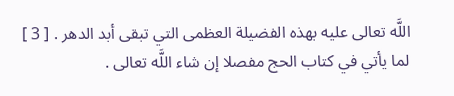اللَّه تعالى عليه بهذه الفضيلة العظمى التي تبقى أبد الدهر . [ 3 ] لما يأتي في كتاب الحج مفصلا إن شاء اللَّه تعالى .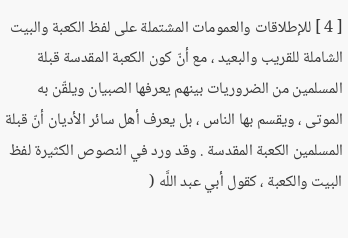[ 4 ] للإطلاقات والعمومات المشتملة على لفظ الكعبة والبيت الشاملة للقريب والبعيد ، مع أنّ كون الكعبة المقدسة قبلة المسلمين من الضروريات بينهم يعرفها الصبيان ويلقّن به الموتى ، ويقسم بها الناس ، بل يعرف أهل سائر الأديان أنّ قبلة المسلمين الكعبة المقدسة . وقد ورد في النصوص الكثيرة لفظ البيت والكعبة ، كقول أبي عبد اللَّه (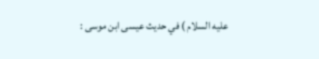عليه السلام ) في حديث عيسى ابن موسى :